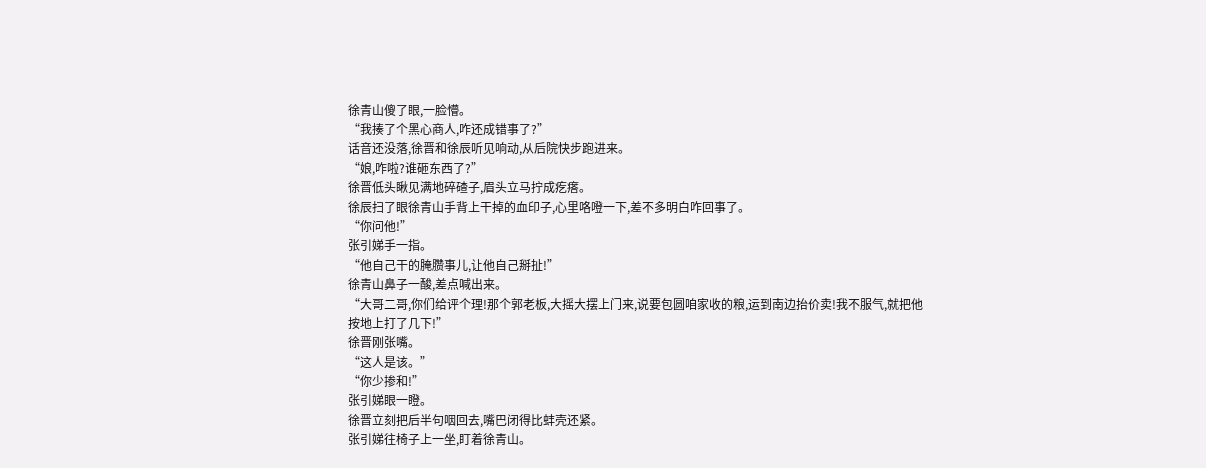徐青山傻了眼,一脸懵。
“我揍了个黑心商人,咋还成错事了?”
话音还没落,徐晋和徐辰听见响动,从后院快步跑进来。
“娘,咋啦?谁砸东西了?”
徐晋低头瞅见满地碎碴子,眉头立马拧成疙瘩。
徐辰扫了眼徐青山手背上干掉的血印子,心里咯噔一下,差不多明白咋回事了。
“你问他!”
张引娣手一指。
“他自己干的腌臜事儿,让他自己掰扯!”
徐青山鼻子一酸,差点喊出来。
“大哥二哥,你们给评个理!那个郭老板,大摇大摆上门来,说要包圆咱家收的粮,运到南边抬价卖!我不服气,就把他按地上打了几下!”
徐晋刚张嘴。
“这人是该。”
“你少掺和!”
张引娣眼一瞪。
徐晋立刻把后半句咽回去,嘴巴闭得比蚌壳还紧。
张引娣往椅子上一坐,盯着徐青山。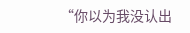“你以为我没认出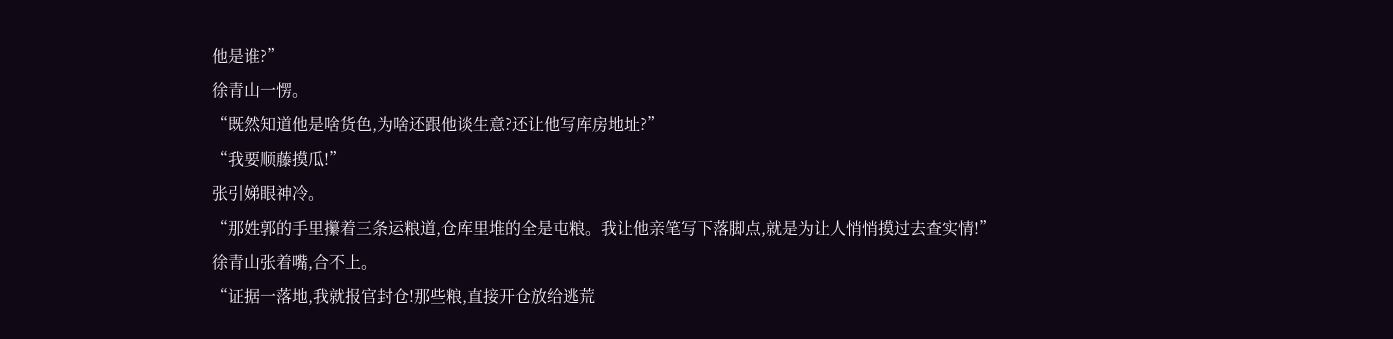他是谁?”
徐青山一愣。
“既然知道他是啥货色,为啥还跟他谈生意?还让他写库房地址?”
“我要顺藤摸瓜!”
张引娣眼神冷。
“那姓郭的手里攥着三条运粮道,仓库里堆的全是屯粮。我让他亲笔写下落脚点,就是为让人悄悄摸过去查实情!”
徐青山张着嘴,合不上。
“证据一落地,我就报官封仓!那些粮,直接开仓放给逃荒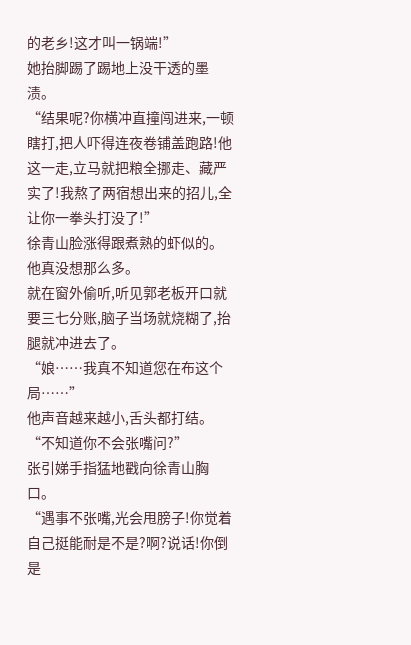的老乡!这才叫一锅端!”
她抬脚踢了踢地上没干透的墨渍。
“结果呢?你横冲直撞闯进来,一顿瞎打,把人吓得连夜卷铺盖跑路!他这一走,立马就把粮全挪走、藏严实了!我熬了两宿想出来的招儿,全让你一拳头打没了!”
徐青山脸涨得跟煮熟的虾似的。
他真没想那么多。
就在窗外偷听,听见郭老板开口就要三七分账,脑子当场就烧糊了,抬腿就冲进去了。
“娘……我真不知道您在布这个局……”
他声音越来越小,舌头都打结。
“不知道你不会张嘴问?”
张引娣手指猛地戳向徐青山胸口。
“遇事不张嘴,光会甩膀子!你觉着自己挺能耐是不是?啊?说话!你倒是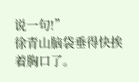说一句!”
徐青山脑袋垂得快挨着胸口了。